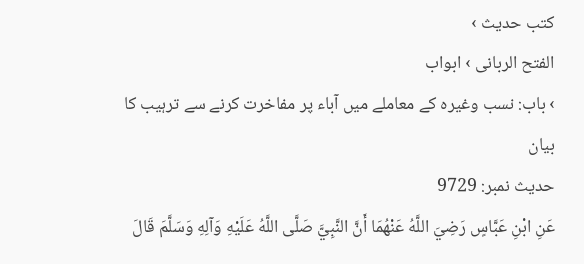کتب حدیث ›
الفتح الربانی › ابواب
› باب: نسب وغیرہ کے معاملے میں آباء پر مفاخرت کرنے سے ترہیب کا بیان
حدیث نمبر: 9729
عَنِ ابْنِ عَبَّاسٍ رَضِيَ اللَّهُ عَنْهُمَا أَنَّ النَّبِيَّ صَلَّى اللَّهُ عَلَيْهِ وَآلِهِ وَسَلَّمَ قَالَ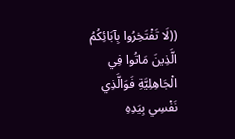((لَا تَفْتَخِرُوا بِآبَائِكُمُ الَّذِينَ مَاتُوا فِي الْجَاهِلِيَّةِ فَوَالَّذِي نَفْسِي بِيَدِهِ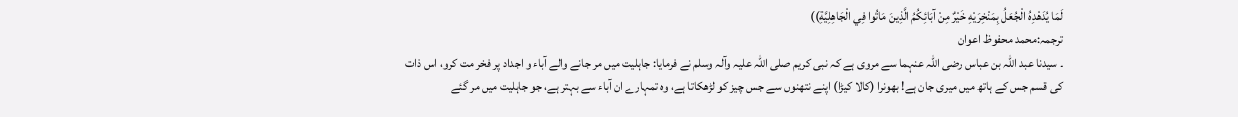لَمَا يُدَهْدِهُ الْجُعَلُ بِمَنْخِرَيْهِ خَيْرٌ مِنْ آبَائِكُمُ الَّذِينَ مَاتُوا فِي الْجَاهِلِيَّةِ))
ترجمہ:محمد محفوظ اعوان
۔ سیدنا عبد اللہ بن عباس رضی اللہ عنہما سے مروی ہے کہ نبی کریم صلی اللہ علیہ وآلہ وسلم نے فرمایا: جاہلیت میں مر جانے والے آباء و اجداد پر فخر مت کرو، اس ذات کی قسم جس کے ہاتھ میں میری جان ہے! بھونرا (کالا کیڑا) اپنے نتھنوں سے جس چیز کو لڑھکاتا ہے، وہ تمہارے ان آباء سے بہتر ہے، جو جاہلیت میں مر گئے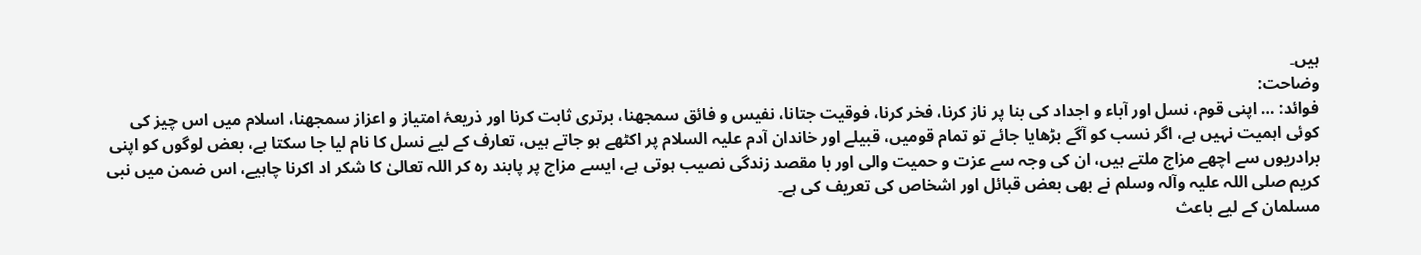ہیں۔
وضاحت:
فوائد: … اپنی قوم، نسل اور آباء و اجداد کی بنا پر ناز کرنا، فخر کرنا، فوقیت جتانا، نفیس و فائق سمجھنا، برتری ثابت کرنا اور ذریعۂ امتیاز و اعزاز سمجھنا، اسلام میں اس چیز کی کوئی اہمیت نہیں ہے، اگر نسب کو آگے بڑھایا جائے تو تمام قومیں، قبیلے اور خاندان آدم علیہ السلام پر اکٹھے ہو جاتے ہیں، تعارف کے لیے نسل کا نام لیا جا سکتا ہے، بعض لوگوں کو اپنی برادریوں سے اچھے مزاج ملتے ہیں، ان کی وجہ سے عزت و حمیت والی اور با مقصد زندگی نصیب ہوتی ہے، ایسے مزاج پر پابند رہ کر اللہ تعالیٰ کا شکر اد اکرنا چاہیے، اس ضمن میں نبی کریم صلی اللہ علیہ وآلہ وسلم نے بھی بعض قبائل اور اشخاص کی تعریف کی ہے۔
مسلمان کے لیے باعث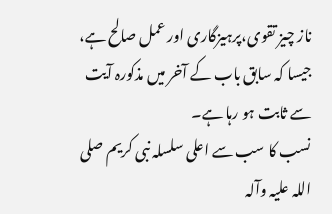ناز چیز تقوی،پرہیزگاری اور عمل صالح ہے، جیسا کہ سابق باب کے آخر میں مذکورہ آیت سے ثابت ہو رہا ہے۔
نسب کا سب سے اعلی سلسلہ نبی کریم صلی اللہ علیہ وآلہ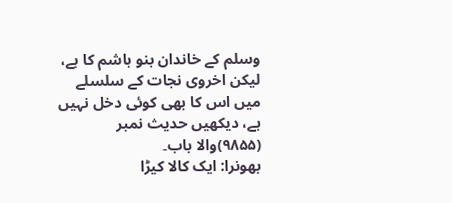وسلم کے خاندان بنو ہاشم کا ہے، لیکن اخروی نجات کے سلسلے میں اس کا بھی کوئی دخل نہیں ہے، دیکھیں حدیث نمبر (۹۸۵۵)والا باب۔
بھونرا: ایک کالا کیڑا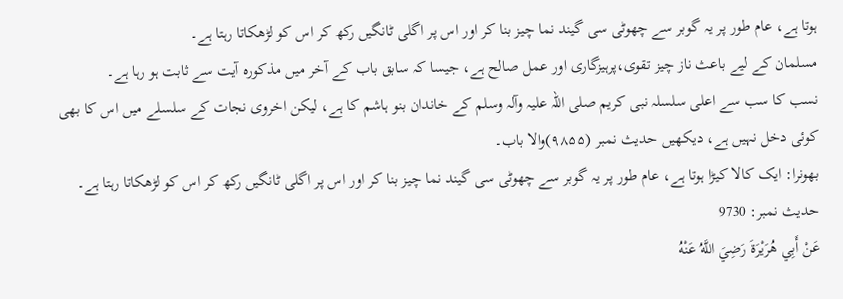ہوتا ہے، عام طور پر یہ گوبر سے چھوٹی سی گیند نما چیز بنا کر اور اس پر اگلی ٹانگیں رکھ کر اس کو لڑھکاتا رہتا ہے۔
مسلمان کے لیے باعث ناز چیز تقوی،پرہیزگاری اور عمل صالح ہے، جیسا کہ سابق باب کے آخر میں مذکورہ آیت سے ثابت ہو رہا ہے۔
نسب کا سب سے اعلی سلسلہ نبی کریم صلی اللہ علیہ وآلہ وسلم کے خاندان بنو ہاشم کا ہے، لیکن اخروی نجات کے سلسلے میں اس کا بھی کوئی دخل نہیں ہے، دیکھیں حدیث نمبر (۹۸۵۵)والا باب۔
بھونرا: ایک کالا کیڑا ہوتا ہے، عام طور پر یہ گوبر سے چھوٹی سی گیند نما چیز بنا کر اور اس پر اگلی ٹانگیں رکھ کر اس کو لڑھکاتا رہتا ہے۔
حدیث نمبر: 9730
عَنْ أَبِي هُرَيْرَةَ رَضِيَ اللَّهُ عَنْهُ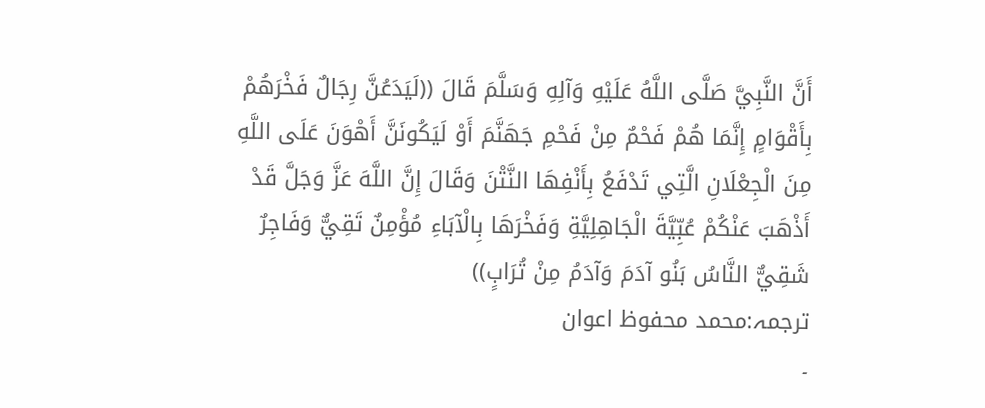أَنَّ النَّبِيَّ صَلَّى اللَّهُ عَلَيْهِ وَآلِهِ وَسَلَّمَ قَالَ ((لَيَدَعُنَّ رِجَالٌ فَخْرَهُمْ بِأَقْوَامٍ إِنَّمَا هُمْ فَحْمٌ مِنْ فَحْمِ جَهَنَّمَ أَوْ لَيَكُونَنَّ أَهْوَنَ عَلَى اللَّهِ مِنَ الْجِعْلَانِ الَّتِي تَدْفَعُ بِأَنْفِهَا النَّتْنَ وَقَالَ إِنَّ اللَّهَ عَزَّ وَجَلَّ قَدْ أَذْهَبَ عَنْكُمْ عُبِّيَّةَ الْجَاهِلِيَّةِ وَفَخْرَهَا بِالْآبَاءِ مُؤْمِنٌ تَقِيٌّ وَفَاجِرٌ شَقِيٌّ النَّاسُ بَنُو آدَمَ وَآدَمُ مِنْ تُرَابٍ))
ترجمہ:محمد محفوظ اعوان
۔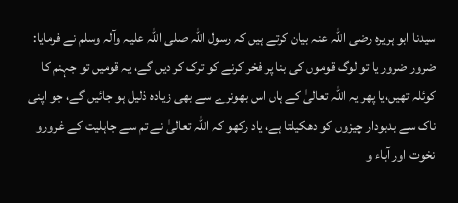سیدنا ابو ہریرہ رضی اللہ عنہ بیان کرتے ہیں کہ رسول اللہ صلی اللہ علیہ وآلہ وسلم نے فرمایا: ضرور ضرور یا تو لوگ قوموں کی بنا پر فخر کرنے کو ترک کر دیں گے، یہ قومیں تو جہنم کا کوئلہ تھیں،یا پھر یہ اللہ تعالیٰ کے ہاں اس بھونرے سے بھی زیادہ ذلیل ہو جائیں گے، جو اپنی ناک سے بدبودار چیزوں کو دھکیلتا ہے، یاد رکھو کہ اللہ تعالیٰ نے تم سے جاہلیت کے غرورو نخوت اور آباء و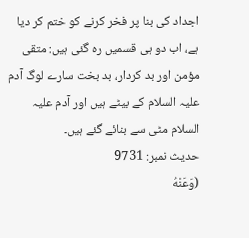اجداد کی بنا پر فخر کرنے کو ختم کر دیا ہے، اب دو ہی قسمیں رہ گئی ہیں: متقی مؤمن اور بد کردار، بد بخت سارے لوگ آدم علیہ السلام کے بیٹے ہیں اور آدم علیہ السلام مٹی سے بنائے گئے ہیں۔
حدیث نمبر: 9731
(وَعَنْهُ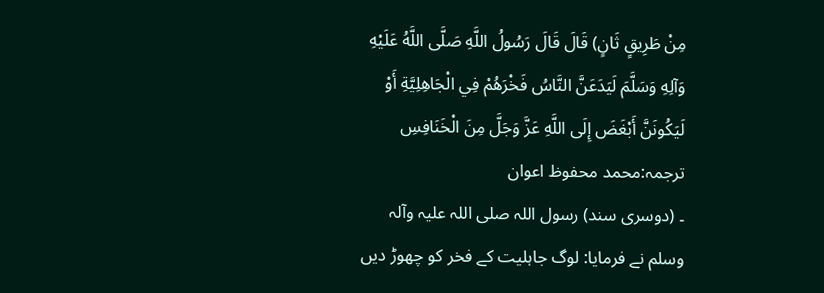مِنْ طَرِيقٍ ثَانٍ) قَالَ قَالَ رَسُولُ اللَّهِ صَلَّى اللَّهُ عَلَيْهِ وَآلِهِ وَسَلَّمَ لَيَدَعَنَّ النَّاسُ فَخْرَهُمْ فِي الْجَاهِلِيَّةِ أَوْ لَيَكُونَنَّ أَبْغَضَ إِلَى اللَّهِ عَزَّ وَجَلَّ مِنَ الْخَنَافِسِ
ترجمہ:محمد محفوظ اعوان
۔ (دوسری سند) رسول اللہ صلی اللہ علیہ وآلہ وسلم نے فرمایا: لوگ جاہلیت کے فخر کو چھوڑ دیں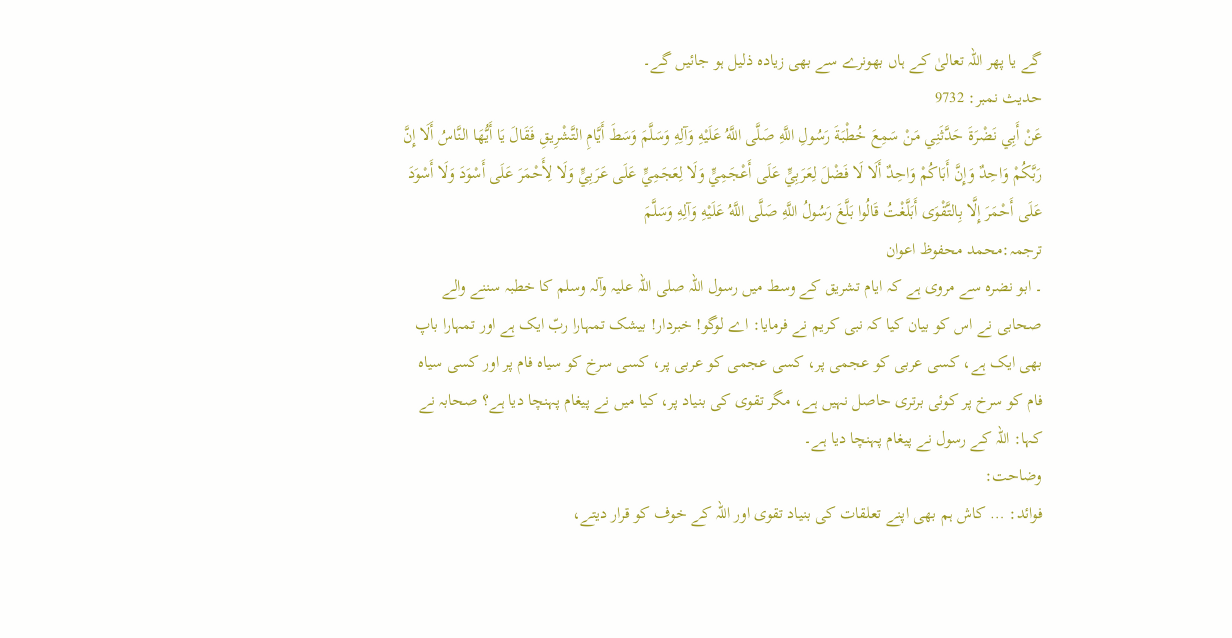گے یا پھر اللہ تعالیٰ کے ہاں بھونرے سے بھی زیادہ ذلیل ہو جائیں گے۔
حدیث نمبر: 9732
عَنْ أَبِي نَضْرَةَ حَدَّثَنِي مَنْ سَمِعَ خُطْبَةَ رَسُولِ اللَّهِ صَلَّى اللَّهُ عَلَيْهِ وَآلِهِ وَسَلَّمَ وَسَطَ أَيَّامِ التَّشْرِيقِ فَقَالَ يَا أَيُّهَا النَّاسُ أَلَا إِنَّ رَبَّكُمْ وَاحِدٌ وَإِنَّ أَبَاكُمْ وَاحِدٌ أَلَا لَا فَضْلَ لِعَرَبِيٍّ عَلَى أَعْجَمِيٍّ وَلَا لِعَجَمِيٍّ عَلَى عَرَبِيٍّ وَلَا لِأَحْمَرَ عَلَى أَسْوَدَ وَلَا أَسْوَدَ عَلَى أَحْمَرَ إِلَّا بِالتَّقْوَى أَبَلَّغْتُ قَالُوا بَلَّغَ رَسُولُ اللَّهِ صَلَّى اللَّهُ عَلَيْهِ وَآلِهِ وَسَلَّمَ
ترجمہ:محمد محفوظ اعوان
۔ ابو نضرہ سے مروی ہے کہ ایام تشریق کے وسط میں رسول اللہ صلی اللہ علیہ وآلہ وسلم کا خطبہ سننے والے صحابی نے اس کو بیان کیا کہ نبی کریم نے فرمایا: اے لوگو! خبردار! بیشک تمہارا ربّ ایک ہے اور تمہارا باپ بھی ایک ہے، کسی عربی کو عجمی پر، کسی عجمی کو عربی پر، کسی سرخ کو سیاہ فام پر اور کسی سیاہ فام کو سرخ پر کوئی برتری حاصل نہیں ہے، مگر تقوی کی بنیاد پر، کیا میں نے پیغام پہنچا دیا ہے؟ صحابہ نے کہا: اللہ کے رسول نے پیغام پہنچا دیا ہے۔
وضاحت:
فوائد: … کاش ہم بھی اپنے تعلقات کی بنیاد تقوی اور اللہ کے خوف کو قرار دیتے،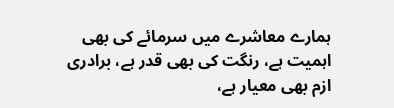ہمارے معاشرے میں سرمائے کی بھی اہمیت ہے، رنگت کی بھی قدر ہے، برادری ازم بھی معیار ہے،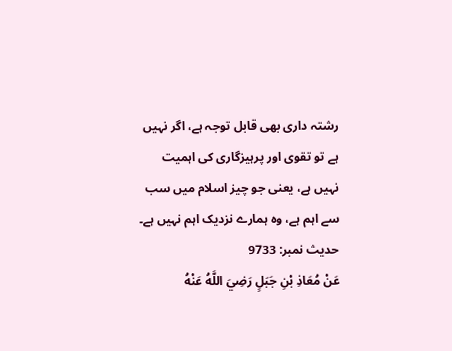رشتہ داری بھی قابل توجہ ہے، اگر نہیں ہے تو تقوی اور پرہیزگاری کی اہمیت نہیں ہے، یعنی جو چیز اسلام میں سب سے اہم ہے، وہ ہمارے نزدیک اہم نہیں ہے۔
حدیث نمبر: 9733
عَنْ مُعَاذِ بْنِ جَبَلٍ رَضِيَ اللَّهُ عَنْهُ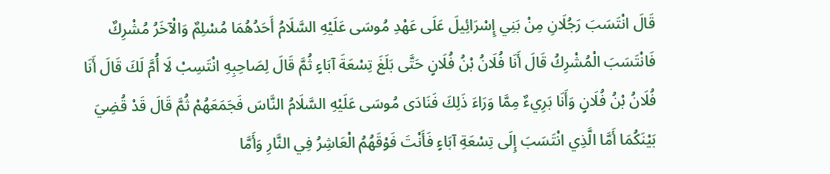قَالَ انْتَسَبَ رَجُلَانِ مِنْ بَنِي إِسْرَائِيلَ عَلَى عَهْدِ مُوسَى عَلَيْهِ السَّلَامُ أَحَدُهُمَا مُسْلِمٌ وَالْآخَرُ مُشْرِكٌ فَانْتَسَبَ الْمُشْرِكُ قَالَ أَنَا فُلَانُ بْنُ فُلَانٍ حَتَّى بَلَغَ تِسْعَةَ آبَاءٍ ثُمَّ قَالَ لِصَاحِبِهِ انْتَسِبْ لَا أُمَّ لَكَ قَالَ أَنَا فُلَانُ بْنُ فُلَانٍ وَأَنَا بَرِيءٌ مِمَّا وَرَاءَ ذَلِكَ فَنَادَى مُوسَى عَلَيْهِ السَّلَامُ النَّاسَ فَجَمَعَهُمْ ثُمَّ قَالَ قَدْ قُضِيَ بَيْنَكُمَا أَمَّا الَّذِي انْتَسَبَ إِلَى تِسْعَةِ آبَاءٍ فَأَنْتَ فَوْقَهُمُ الْعَاشِرُ فِي النَّارِ وَأَمَّا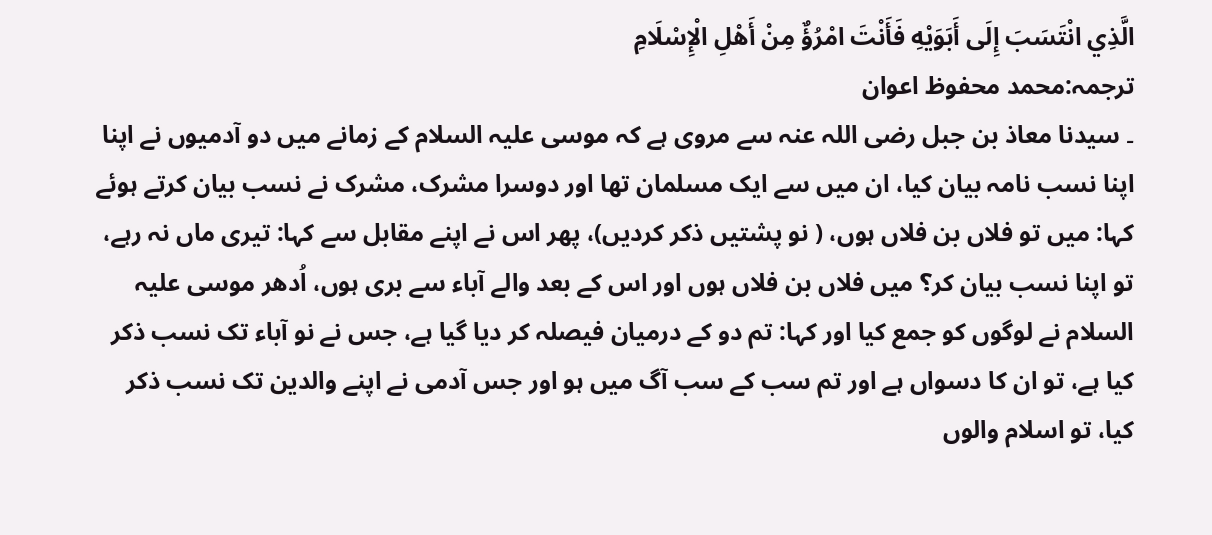الَّذِي انْتَسَبَ إِلَى أَبَوَيْهِ فَأَنْتَ امْرُؤٌ مِنْ أَهْلِ الْإِسْلَامِ
ترجمہ:محمد محفوظ اعوان
۔ سیدنا معاذ بن جبل رضی اللہ عنہ سے مروی ہے کہ موسی علیہ السلام کے زمانے میں دو آدمیوں نے اپنا اپنا نسب نامہ بیان کیا، ان میں سے ایک مسلمان تھا اور دوسرا مشرک، مشرک نے نسب بیان کرتے ہوئے کہا: میں تو فلاں بن فلاں ہوں، ( نو پشتیں ذکر کردیں)، پھر اس نے اپنے مقابل سے کہا: تیری ماں نہ رہے، تو اپنا نسب بیان کر؟ میں فلاں بن فلاں ہوں اور اس کے بعد والے آباء سے بری ہوں، اُدھر موسی علیہ السلام نے لوگوں کو جمع کیا اور کہا: تم دو کے درمیان فیصلہ کر دیا گیا ہے، جس نے نو آباء تک نسب ذکر کیا ہے، تو ان کا دسواں ہے اور تم سب کے سب آگ میں ہو اور جس آدمی نے اپنے والدین تک نسب ذکر کیا، تو اسلام والوں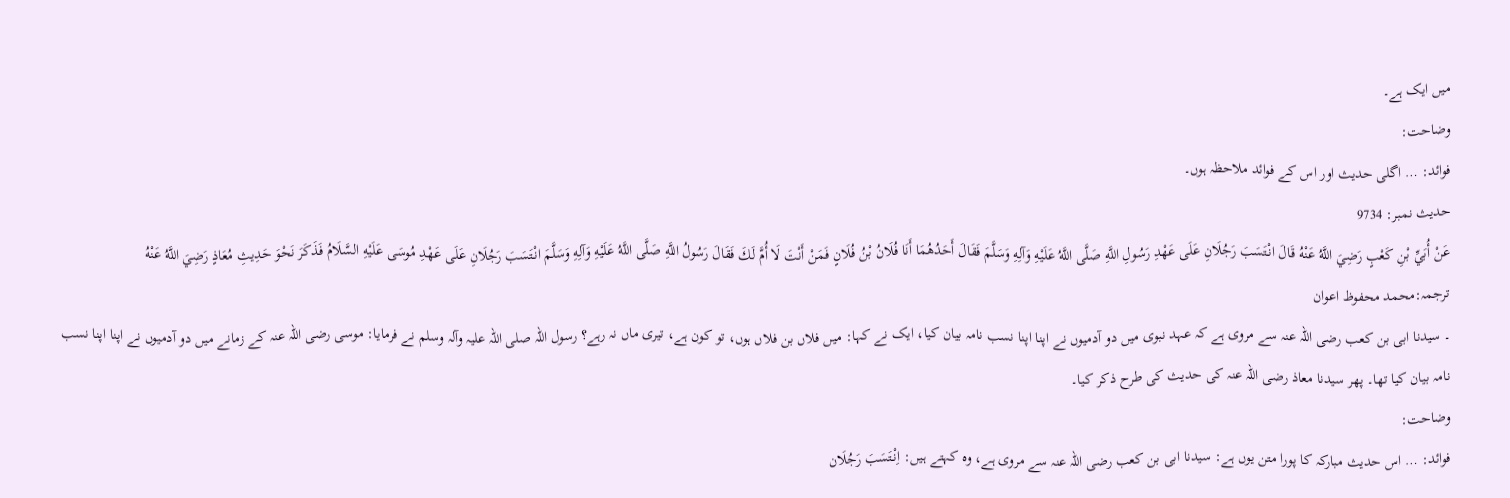میں ایک ہے۔
وضاحت:
فوائد: … اگلی حدیث اور اس کے فوائد ملاحظہ ہوں۔
حدیث نمبر: 9734
عَنْ أُبَيِّ بْنِ كَعْبٍ رَضِيَ اللَّهُ عَنْهُ قَالَ انْتَسَبَ رَجُلَانِ عَلَى عَهْدِ رَسُولِ اللَّهِ صَلَّى اللَّهُ عَلَيْهِ وَآلِهِ وَسَلَّمَ فَقَالَ أَحَدُهُمَا أَنَا فُلَانُ بْنُ فُلَانٍ فَمَنْ أَنْتَ لَا أُمَّ لَكَ فَقَالَ رَسُولُ اللَّهِ صَلَّى اللَّهُ عَلَيْهِ وَآلِهِ وَسَلَّمَ انْتَسَبَ رَجُلَانِ عَلَى عَهْدِ مُوسَى عَلَيْهِ السَّلَامُ فَذَكَرَ نَحْوَ حَدِيثِ مُعَاذٍ رَضِيَ اللَّهُ عَنْهُ
ترجمہ:محمد محفوظ اعوان
۔ سیدنا ابی بن کعب رضی اللہ عنہ سے مروی ہے کہ عہد نبوی میں دو آدمیوں نے اپنا اپنا نسب نامہ بیان کیا، ایک نے کہا: میں فلاں بن فلاں ہوں، تو کون ہے، تیری ماں نہ رہے؟ رسول اللہ صلی اللہ علیہ وآلہ وسلم نے فرمایا: موسی رضی اللہ عنہ کے زمانے میں دو آدمیوں نے اپنا اپنا نسب نامہ بیان کیا تھا۔ پھر سیدنا معاذ رضی اللہ عنہ کی حدیث کی طرح ذکر کیا۔
وضاحت:
فوائد: … اس حدیث مبارکہ کا پورا متن یوں ہے: سیدنا ابی بن کعب رضی اللہ عنہ سے مروی ہے، وہ کہتے ہیں: اِنْتَسَبَ رَجُلَان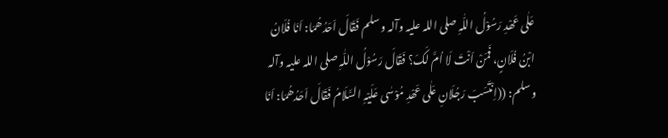عَلٰی عَھْدِ رَسُوْلُ اللّٰہِ صلی اللہ علیہ وآلہ وسلم فَقَالَ اَحَدُھُمَا: اَنَا فُلَانُ ابْنُ فُلَانٍ، فَمَنْ اَنْتَ لَا اُمَّ لَکَ؟ فَقَالَ رَسُوْلُ اللّٰہِ صلی اللہ علیہ وآلہ وسلم: ((اِنْتَسَبَ رَجُلَانِ عَلٰی عَھْدِ مُوْسٰی عَلَیْہِ السَّلَامُ فَقَالَ اَحَدُھُمَا: اَنَا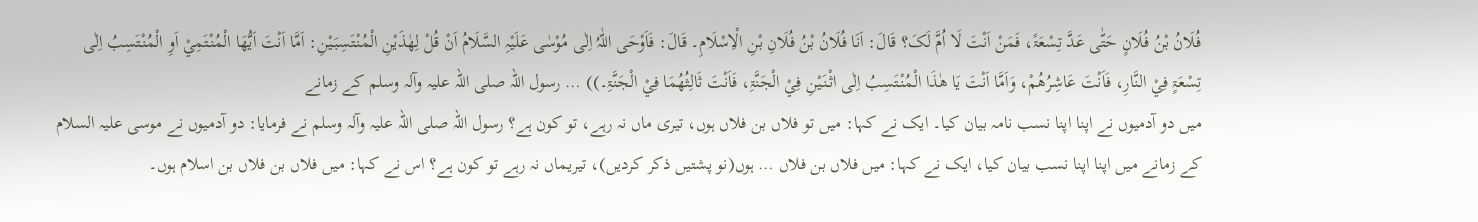فُلَانُ بْنُ فُلَانٍ حَتّٰی عَدَّ تِسْعَۃً، فَمَنْ اَنْتَ لَا اُمَّ لَکَ؟ قَالَ: اَنَا فُلَانُ بْنُ فُلَانِ بْنِ الْاِسْلَامِ۔ قَالَ: فَاَوْحَی اللّٰہُ اِلٰی مُوْسٰی عَلَیْہِ السَّلَامُ اَنْ قُلْ لِھٰذَیْنِ الْمُنْتَسِبَیْنِ: اَمَّا اَنْتَ اَیُّھَا الْمُنْتَمِيْ اَوِ الْمُنْتَسِبُ اِلٰی تِسْعَۃٍ فِيْ النَّارِ، فَاَنْتَ عَاشِرُھُمْ، وَاَمَّا اَنْتَ یَا ھٰذَا الْمُنْتَسِبُ اِلٰی اثْنَیْنِ فِيْ الْجَنَّۃِ، فَاَنْتَ ثَالِثُھُمَا فِيْ الْجَنَّۃِ۔)) … رسول اللہ صلی اللہ علیہ وآلہ وسلم کے زمانے
میں دو آدمیوں نے اپنا اپنا نسب نامہ بیان کیا۔ ایک نے کہا: میں تو فلاں بن فلاں ہوں، تیری ماں نہ رہے، تو کون ہے؟ رسول اللہ صلی اللہ علیہ وآلہ وسلم نے فرمایا: دو آدمیوں نے موسی علیہ السلام کے زمانے میں اپنا اپنا نسب بیان کیا، ایک نے کہا: میں فلاں بن فلاں … ہوں(نو پشتیں ذکر کردیں)، تیریماں نہ رہے تو کون ہے؟ اس نے کہا: میں فلاں بن فلاں بن اسلام ہوں۔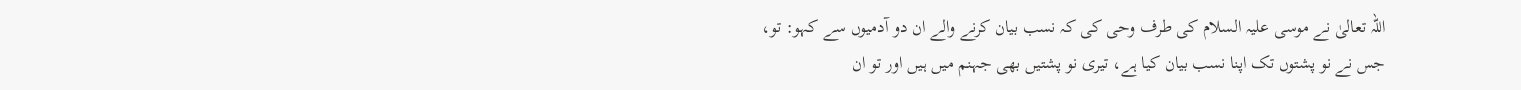اللہ تعالیٰ نے موسی علیہ السلام کی طرف وحی کی کہ نسب بیان کرنے والے ان دو آدمیوں سے کہو: تو، جس نے نو پشتوں تک اپنا نسب بیان کیا ہے، تیری نو پشتیں بھی جہنم میں ہیں اور تو ان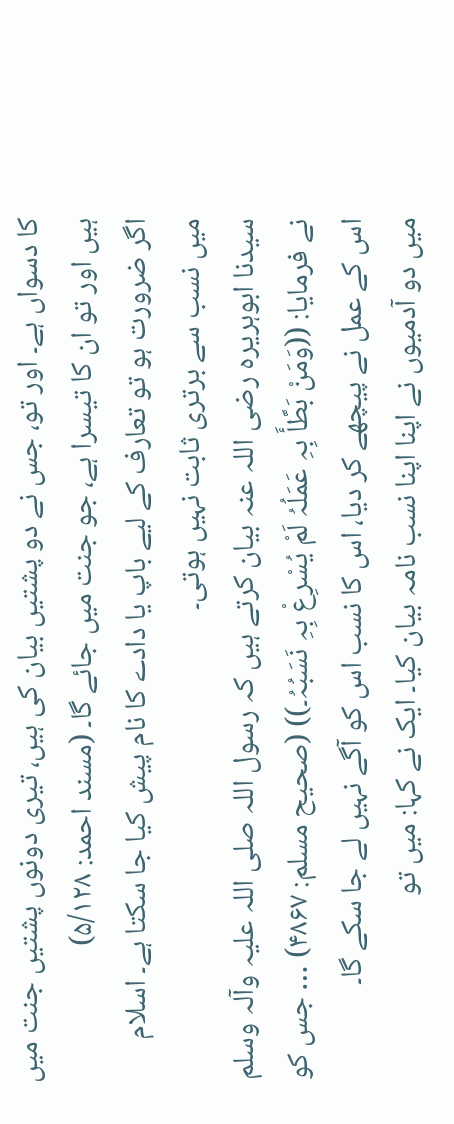کا دسواں ہے۔ اور تو، جس نے دو پشتیں بیان کی ہیں، تیری دونوں پشتیں جنت میں ہیں اور تو ان کا تیسرا ہے، جو جنت میں جائے گا۔ (مسند احمد: ۵/۱۲۸)
اگر ضرورت ہو تو تعارف کے لیے باپ یا دادے کا نام پیش کیا جا سکتا ہے۔ اسلام میں نسب سے برتری ثابت نہیں ہوتی۔
سیدنا ابوہریرہ رضی اللہ عنہ بیان کرتے ہیں کہ رسول اللہ صلی اللہ علیہ وآلہ وسلم نے فرمایا: ((وَمَنْ بَطَّأَ بِہِ عَمَلُہُ لَمْ یُسْرِعْ بِہِ نَسَبُہُ۔)) (صحیح مسلم: ۴۸۶۷) … جس کو اس کے عمل نے پیچھے کر دیا، اس کا نسب اس کو آگے نہیں لے جا سکے گا۔
میں دو آدمیوں نے اپنا اپنا نسب نامہ بیان کیا۔ ایک نے کہا: میں تو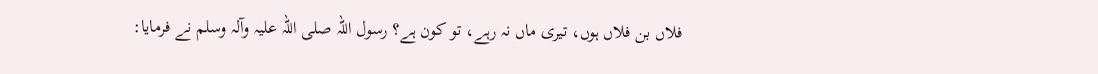فلاں بن فلاں ہوں، تیری ماں نہ رہے، تو کون ہے؟ رسول اللہ صلی اللہ علیہ وآلہ وسلم نے فرمایا: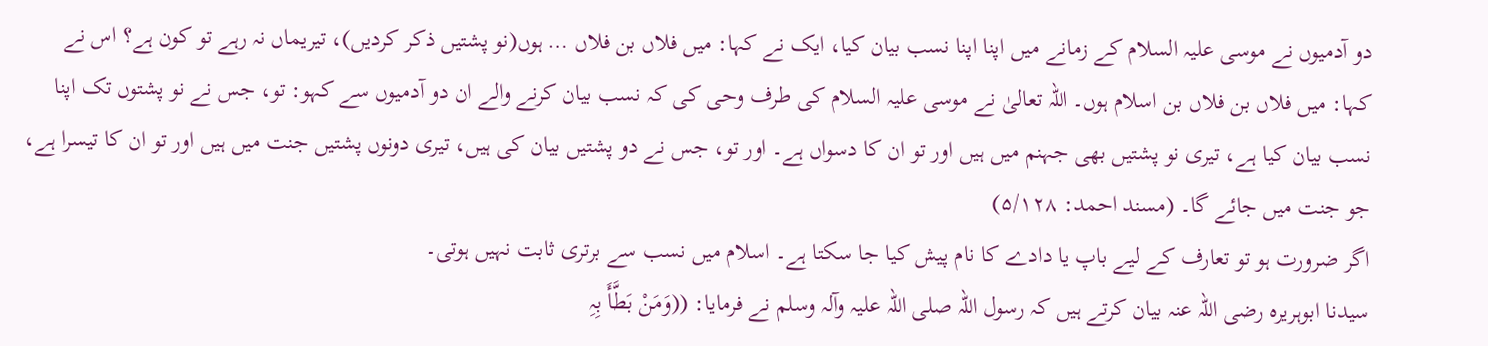دو آدمیوں نے موسی علیہ السلام کے زمانے میں اپنا اپنا نسب بیان کیا، ایک نے کہا: میں فلاں بن فلاں … ہوں(نو پشتیں ذکر کردیں)، تیریماں نہ رہے تو کون ہے؟ اس نے کہا: میں فلاں بن فلاں بن اسلام ہوں۔ اللہ تعالیٰ نے موسی علیہ السلام کی طرف وحی کی کہ نسب بیان کرنے والے ان دو آدمیوں سے کہو: تو، جس نے نو پشتوں تک اپنا نسب بیان کیا ہے، تیری نو پشتیں بھی جہنم میں ہیں اور تو ان کا دسواں ہے۔ اور تو، جس نے دو پشتیں بیان کی ہیں، تیری دونوں پشتیں جنت میں ہیں اور تو ان کا تیسرا ہے، جو جنت میں جائے گا۔ (مسند احمد: ۵/۱۲۸)
اگر ضرورت ہو تو تعارف کے لیے باپ یا دادے کا نام پیش کیا جا سکتا ہے۔ اسلام میں نسب سے برتری ثابت نہیں ہوتی۔
سیدنا ابوہریرہ رضی اللہ عنہ بیان کرتے ہیں کہ رسول اللہ صلی اللہ علیہ وآلہ وسلم نے فرمایا: ((وَمَنْ بَطَّأَ بِہِ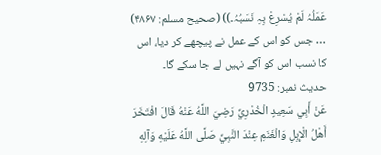عَمَلُہُ لَمْ یُسْرِعْ بِہِ نَسَبُہُ۔)) (صحیح مسلم: ۴۸۶۷) … جس کو اس کے عمل نے پیچھے کر دیا، اس کا نسب اس کو آگے نہیں لے جا سکے گا۔
حدیث نمبر: 9735
عَنْ أَبِي سَعِيدٍ الْخُدْرِيِّ رَضِيَ اللَّهُ عَنْهُ قَالَ افْتَخَرَ أَهْلُ الْإِبِلِ وَالْغَنَمِ عِنْدَ النَّبِيِّ صَلَّى اللَّهُ عَلَيْهِ وَآلِهِ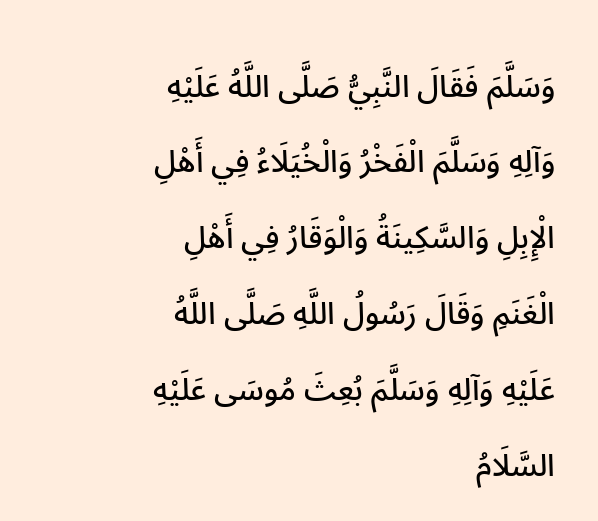وَسَلَّمَ فَقَالَ النَّبِيُّ صَلَّى اللَّهُ عَلَيْهِ وَآلِهِ وَسَلَّمَ الْفَخْرُ وَالْخُيَلَاءُ فِي أَهْلِ الْإِبِلِ وَالسَّكِينَةُ وَالْوَقَارُ فِي أَهْلِ الْغَنَمِ وَقَالَ رَسُولُ اللَّهِ صَلَّى اللَّهُ عَلَيْهِ وَآلِهِ وَسَلَّمَ بُعِثَ مُوسَى عَلَيْهِ السَّلَامُ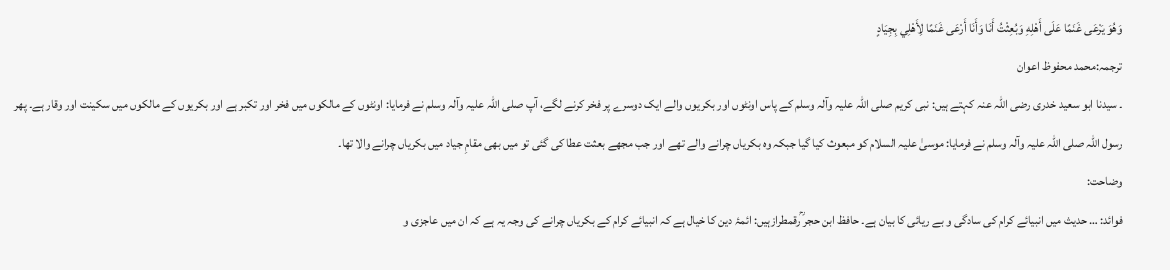وَهُوَ يَرْعَى غَنَمًا عَلَى أَهْلِهِ وَبُعِثْتُ أَنَا وَأَنَا أَرْعَى غَنَمًا لِأَهْلِي بِجِيَادٍ
ترجمہ:محمد محفوظ اعوان
۔ سیدنا ابو سعید خدری رضی اللہ عنہ کہتے ہیں: نبی کریم صلی اللہ علیہ وآلہ وسلم کے پاس اونٹوں اور بکریوں والے ایک دوسرے پر فخر کرنے لگے، آپ صلی اللہ علیہ وآلہ وسلم نے فرمایا: اونٹوں کے مالکوں میں فخر اور تکبر ہے اور بکریوں کے مالکوں میں سکینت اور وقار ہے۔ پھر رسول اللہ صلی اللہ علیہ وآلہ وسلم نے فرمایا: موسیٰ علیہ السلام کو مبعوث کیا گیا جبکہ وہ بکریاں چرانے والے تھے اور جب مجھے بعثت عطا کی گئی تو میں بھی مقامِ جیاد میں بکریاں چرانے والا تھا۔
وضاحت:
فوائد: … حدیث میں انبیائے کرام کی سادگی و بے ریائی کا بیان ہے۔ حافظ ابن حجر ؒرقمطرازہیں: ائمۂ دین کا خیال ہے کہ انبیائے کرام کے بکریاں چرانے کی وجہ یہ ہے کہ ان میں عاجزی و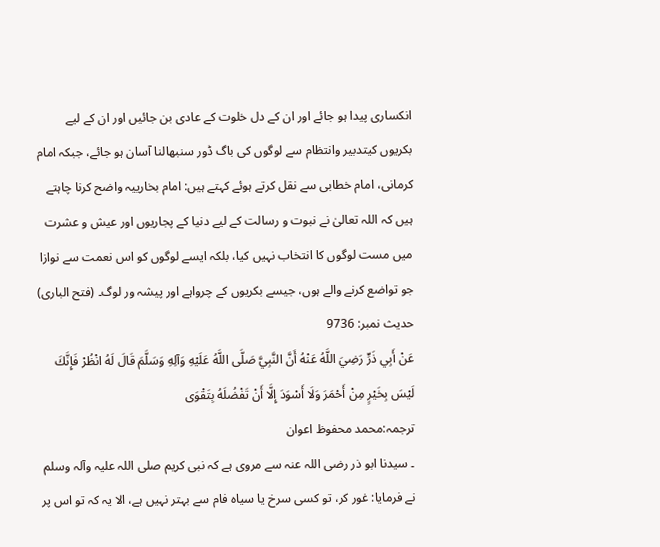انکساری پیدا ہو جائے اور ان کے دل خلوت کے عادی بن جائیں اور ان کے لیے بکریوں کیتدبیر وانتظام سے لوگوں کی باگ ڈور سنبھالنا آسان ہو جائے، جبکہ امام کرمانی، امام خطابی سے نقل کرتے ہوئے کہتے ہیں: امام بخارییہ واضح کرنا چاہتے ہیں کہ اللہ تعالیٰ نے نبوت و رسالت کے لیے دنیا کے پجاریوں اور عیش و عشرت میں مست لوگوں کا انتخاب نہیں کیا، بلکہ ایسے لوگوں کو اس نعمت سے نوازا جو تواضع کرنے والے ہوں، جیسے بکریوں کے چرواہے اور پیشہ ور لوگ۔ (فتح الباری)
حدیث نمبر: 9736
عَنْ أَبِي ذَرٍّ رَضِيَ اللَّهُ عَنْهُ أَنَّ النَّبِيَّ صَلَّى اللَّهُ عَلَيْهِ وَآلِهِ وَسَلَّمَ قَالَ لَهُ انْظُرْ فَإِنَّكَ لَيْسَ بِخَيْرٍ مِنْ أَحْمَرَ وَلَا أَسْوَدَ إِلَّا أَنْ تَفْضُلَهُ بِتَقْوَى
ترجمہ:محمد محفوظ اعوان
۔ سیدنا ابو ذر رضی اللہ عنہ سے مروی ہے کہ نبی کریم صلی اللہ علیہ وآلہ وسلم نے فرمایا: غور کر، تو کسی سرخ یا سیاہ فام سے بہتر نہیں ہے، الا یہ کہ تو اس پر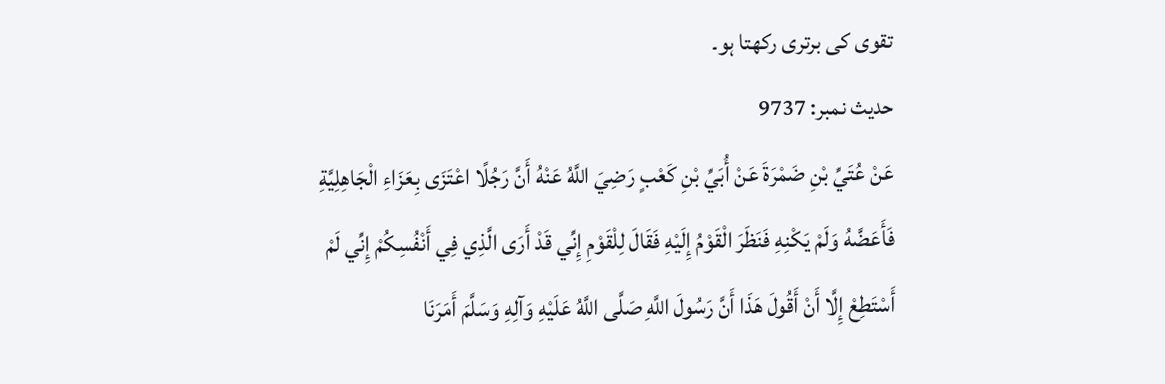تقوی کی برتری رکھتا ہو۔
حدیث نمبر: 9737
عَنْ عُتَيِّ بْنِ ضَمْرَةَ عَنْ أُبَيِّ بْنِ كَعْبٍ رَضِيَ اللَّهُ عَنْهُ أَنَّ رَجُلًا اعْتَزَى بِعَزَاءِ الْجَاهِلِيَّةِ فَأَعَضَّهُ وَلَمْ يَكْنِهِ فَنَظَرَ الْقَوْمُ إِلَيْهِ فَقَالَ لِلْقَوْمِ إِنِّي قَدْ أَرَى الَّذِي فِي أَنْفُسِكُمْ إِنِّي لَمْ أَسْتَطِعْ إِلَّا أَنْ أَقُولَ هَذَا أَنَّ رَسُولَ اللَّهِ صَلَّى اللَّهُ عَلَيْهِ وَآلِهِ وَسَلَّمَ أَمَرَنَا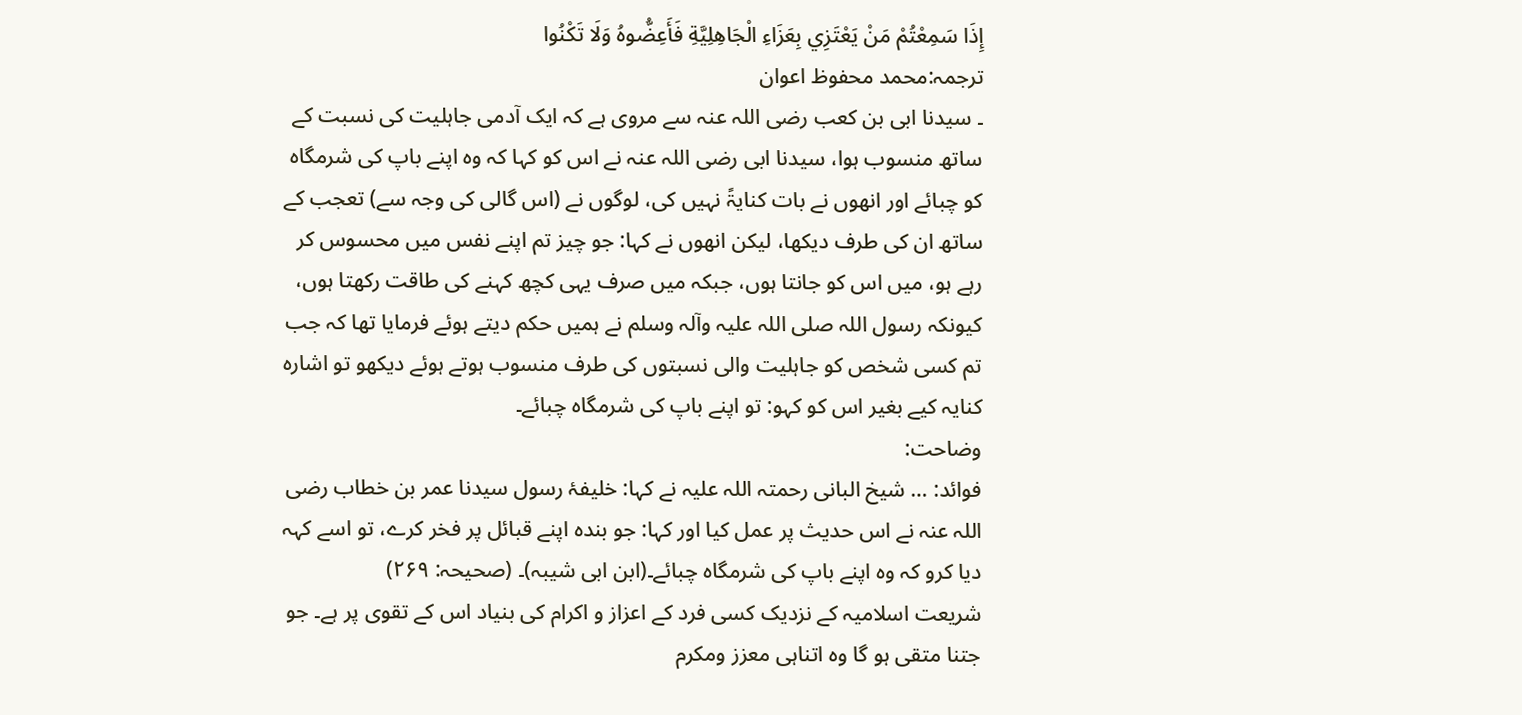إِذَا سَمِعْتُمْ مَنْ يَعْتَزِي بِعَزَاءِ الْجَاهِلِيَّةِ فَأَعِضُّوهُ وَلَا تَكْنُوا
ترجمہ:محمد محفوظ اعوان
۔ سیدنا ابی بن کعب رضی اللہ عنہ سے مروی ہے کہ ایک آدمی جاہلیت کی نسبت کے ساتھ منسوب ہوا، سیدنا ابی رضی اللہ عنہ نے اس کو کہا کہ وہ اپنے باپ کی شرمگاہ کو چبائے اور انھوں نے بات کنایۃً نہیں کی، لوگوں نے (اس گالی کی وجہ سے) تعجب کے ساتھ ان کی طرف دیکھا، لیکن انھوں نے کہا: جو چیز تم اپنے نفس میں محسوس کر رہے ہو، میں اس کو جانتا ہوں، جبکہ میں صرف یہی کچھ کہنے کی طاقت رکھتا ہوں، کیونکہ رسول اللہ صلی اللہ علیہ وآلہ وسلم نے ہمیں حکم دیتے ہوئے فرمایا تھا کہ جب تم کسی شخص کو جاہلیت والی نسبتوں کی طرف منسوب ہوتے ہوئے دیکھو تو اشارہ کنایہ کیے بغیر اس کو کہو: تو اپنے باپ کی شرمگاہ چبائے۔
وضاحت:
فوائد: … شیخ البانی رحمتہ اللہ علیہ نے کہا: خلیفۂ رسول سیدنا عمر بن خطاب رضی اللہ عنہ نے اس حدیث پر عمل کیا اور کہا: جو بندہ اپنے قبائل پر فخر کرے، تو اسے کہہ دیا کرو کہ وہ اپنے باپ کی شرمگاہ چبائے۔(ابن ابی شیبہ)۔ (صحیحہ: ۲۶۹)
شریعت اسلامیہ کے نزدیک کسی فرد کے اعزاز و اکرام کی بنیاد اس کے تقوی پر ہے۔ جو جتنا متقی ہو گا وہ اتناہی معزز ومکرم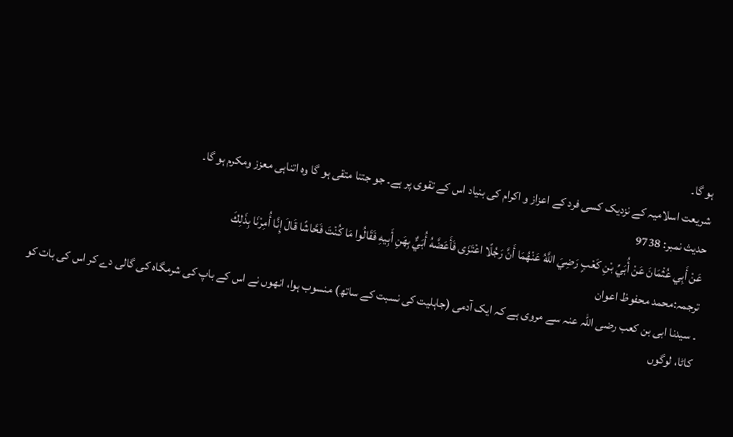ہو گا۔
شریعت اسلامیہ کے نزدیک کسی فرد کے اعزاز و اکرام کی بنیاد اس کے تقوی پر ہے۔ جو جتنا متقی ہو گا وہ اتناہی معزز ومکرم ہو گا۔
حدیث نمبر: 9738
عَنْ أَبِي عُثْمَانَ عَنْ أُبَيِّ بْنِ كَعْبٍ رَضِيَ اللَّهُ عَنْهُمَا أَنَّ رَجُلًا اعْتَزَى فَأَعَضَّهُ أُبَيٌّ بِهَنِ أَبِيهِ فَقَالُوا مَا كُنْتَ فَحَّاشًا قَالَ إِنَّا أُمِرْنَا بِذَلِكَ
ترجمہ:محمد محفوظ اعوان
۔ سیدنا ابی بن کعب رضی اللہ عنہ سے مروی ہے کہ ایک آدمی (جاہلیت کی نسبت کے ساتھ) منسوب ہوا، انھوں نے اس کے باپ کی شرمگاہ کی گالی دے کر اس کی بات کو کاٹا، لوگوں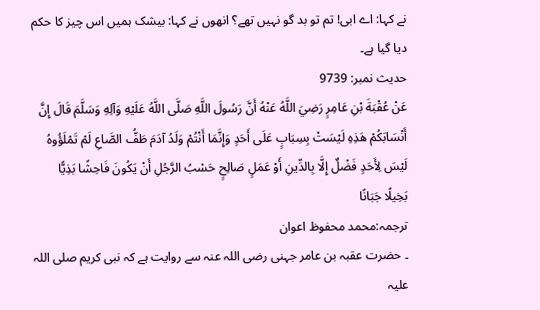نے کہا: اے ابی! تم تو بد گو نہیں تھے؟ انھوں نے کہا: بیشک ہمیں اس چیز کا حکم دیا گیا ہے۔
حدیث نمبر: 9739
عَنْ عُقْبَةَ بْنِ عَامِرٍ رَضِيَ اللَّهُ عَنْهُ أَنَّ رَسُولَ اللَّهِ صَلَّى اللَّهُ عَلَيْهِ وَآلِهِ وَسَلَّمَ قَالَ إِنَّ أَنْسَابَكُمْ هَذِهِ لَيْسَتْ بِسِبَابٍ عَلَى أَحَدٍ وَإِنَّمَا أَنْتُمْ وَلَدُ آدَمَ طَفُّ الصَّاعِ لَمْ تَمْلَؤُوهُ لَيْسَ لِأَحَدٍ فَضْلٌ إِلَّا بِالدِّينِ أَوْ عَمَلٍ صَالِحٍ حَسْبُ الرَّجُلِ أَنْ يَكُونَ فَاحِشًا بَذِيًّا بَخِيلًا جَبَانًا
ترجمہ:محمد محفوظ اعوان
۔ حضرت عقبہ بن عامر جہنی رضی اللہ عنہ سے روایت ہے کہ نبی کریم صلی اللہ علیہ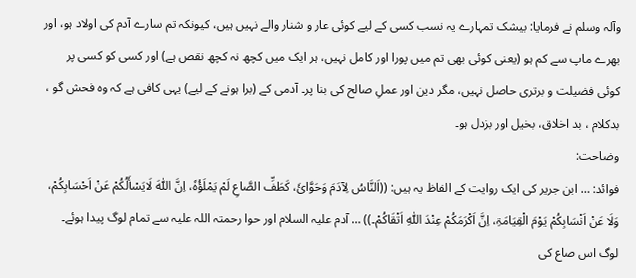وآلہ وسلم نے فرمایا: بیشک تمہارے یہ نسب کسی کے لیے کوئی عار و شنار والے نہیں ہیں، کیونکہ تم سارے آدم کی اولاد ہو، اور بھرے ماپ سے کم ہو (یعنی کوئی بھی تم میں پورا اور کامل نہیں، ہر ایک میں کچھ نہ کچھ نقص ہے) اور کسی کو کسی پر کوئی فضیلت و برتری حاصل نہیں، مگر دین اور عملِ صالح کی بنا پر۔ آدمی کے (برا ہونے کے لیے) یہی کافی ہے کہ وہ فحش گو ، بدکلام ، بد اخلاق، بخیل اور بزدل ہو۔
وضاحت:
فوائد: … ابن جریر کی ایک روایت کے الفاظ یہ ہیں: ((اَلنَّاسُ لِآدَمَ وَحَوَّائَ، کَطَفِّ الصَّاعِ لَمْ یَمْلَؤُہٗ، اِنَّ اللّٰہَ لَایَسْأَلُکُمْ عَنْ اَحْسَابِکُمْ، وَلَا عَنْ اَنْسَابِکُمْ یَوْمَ الْقِیَامَۃِ، اِنَّ اَکْرَمَکُمْ عِنْدَ اللّٰہِ اَتْقَاکُمْ۔)) … آدم علیہ السلام اور حوا رحمتہ اللہ علیہ سے تمام لوگ پیدا ہوئے۔ لوگ اس صاع کی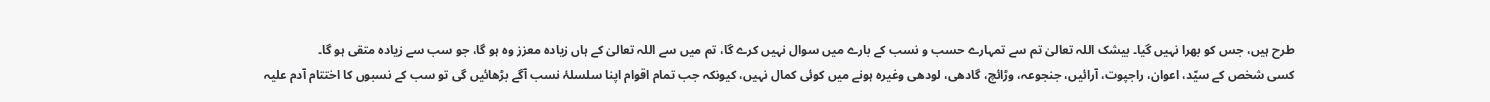طرح ہیں، جس کو بھرا نہیں گیا۔ بیشک اللہ تعالیٰ تم سے تمہارے حسب و نسب کے بارے میں سوال نہیں کرے گا، تم میں سے اللہ تعالیٰ کے ہاں زیادہ معزز وہ ہو گا، جو سب سے زیادہ متقی ہو گا۔
کسی شخص کے سیّد، اعوان، راجپوت، آرائیں، جنجوعہ، وڑائچ، گادھی، لودھی وغیرہ ہونے میں کوئی کمال نہیں، کیونکہ جب تمام اقوام اپنا سلسلۂ نسب آگے بڑھائیں گی تو سب کے نسبوں کا اختتام آدم علیہ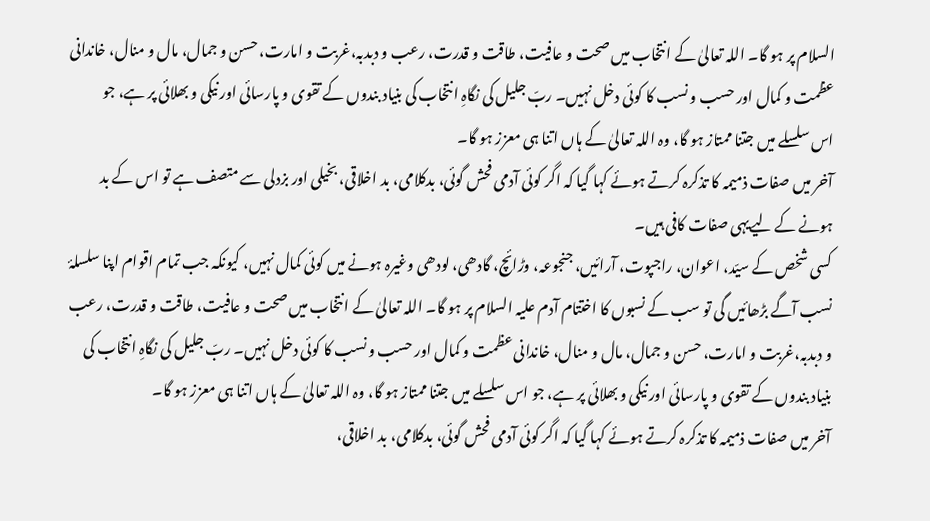السلام پر ہو گا۔ اللہ تعالیٰ کے انتخاب میں صحت و عافیت، طاقت و قدرت، رعب و دبدبہ،غربت و امارت، حسن و جمال، مال و منال، خاندانی عظمت و کمال اور حسب و نسب کا کوئی دخل نہیں۔ ربّ جلیل کی نگاہِ انتخاب کی بنیاد بندوں کے تقوی و پارسائی اور نیکی و بھلائی پر ہے، جو اس سلسلے میں جتنا ممتاز ہو گا، وہ اللہ تعالیٰ کے ہاں اتنا ہی معزز ہو گا۔
آخر میں صفات ذمیمہ کا تذکرہ کرتے ہوئے کہا گیا کہ اگر کوئی آدمی فحش گوئی، بدکلامی، بد اخلاقی، بخیلی اور بزدلی سے متصف ہے تو اس کے بد ہونے کے لیےیہی صفات کافی ہیں۔
کسی شخص کے سیّد، اعوان، راجپوت، آرائیں، جنجوعہ، وڑائچ، گادھی، لودھی وغیرہ ہونے میں کوئی کمال نہیں، کیونکہ جب تمام اقوام اپنا سلسلۂ نسب آگے بڑھائیں گی تو سب کے نسبوں کا اختتام آدم علیہ السلام پر ہو گا۔ اللہ تعالیٰ کے انتخاب میں صحت و عافیت، طاقت و قدرت، رعب و دبدبہ،غربت و امارت، حسن و جمال، مال و منال، خاندانی عظمت و کمال اور حسب و نسب کا کوئی دخل نہیں۔ ربّ جلیل کی نگاہِ انتخاب کی بنیاد بندوں کے تقوی و پارسائی اور نیکی و بھلائی پر ہے، جو اس سلسلے میں جتنا ممتاز ہو گا، وہ اللہ تعالیٰ کے ہاں اتنا ہی معزز ہو گا۔
آخر میں صفات ذمیمہ کا تذکرہ کرتے ہوئے کہا گیا کہ اگر کوئی آدمی فحش گوئی، بدکلامی، بد اخلاقی،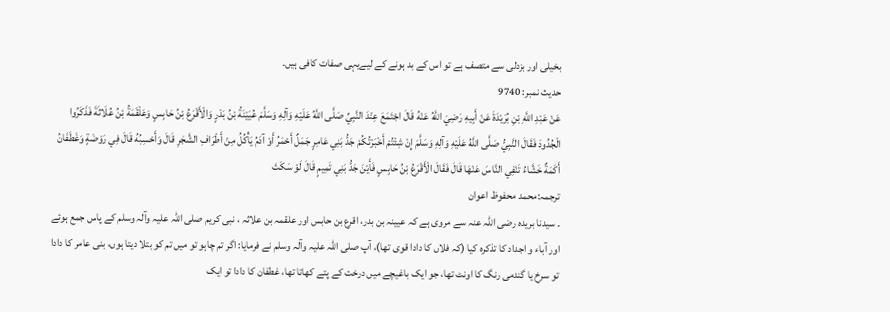بخیلی اور بزدلی سے متصف ہے تو اس کے بد ہونے کے لیےیہی صفات کافی ہیں۔
حدیث نمبر: 9740
عَنْ عَبْدِ اللَّهِ بْنِ بُرَيْدَةَ عَنْ أَبِيهِ رَضِيَ اللَّهُ عَنْهُ قَالَ اجْتَمَعَ عِنْدَ النَّبِيِّ صَلَّى اللَّهُ عَلَيْهِ وَآلِهِ وَسَلَّمَ عُيَيْنَةُ بْنُ بَدْرٍ وَالْأَقْرَعُ بْنُ حَابِسٍ وَعَلْقَمَةُ بْنُ عُلَاثَةَ فَذَكَرُوا الْجُدُودَ فَقَالَ النَّبِيُّ صَلَّى اللَّهُ عَلَيْهِ وَآلِهِ وَسَلَّمَ إِنْ شِئْتُمْ أَخْبَرْتُكُمْ جَدُّ بَنِي عَامِرٍ جَمَلٌ أَحْمَرُ أَوْ آدَمُ يَأْكُلُ مِنْ أَطْرَافِ الشَّجَرِ قَالَ وَأَحْسِبُهُ قَالَ فِي رَوْضَةٍ وَغَطَفَانُ أَكَمَةٌ خَشَّاءُ تَنْفِي النَّاسَ عَنْهَا قَالَ فَقَالَ الْأَقْرَعُ بْنُ حَابِسٍ فَأَيْنَ جَدُّ بَنِي تَمِيمٍ قَالَ لَوْ سَكَتَ
ترجمہ:محمد محفوظ اعوان
۔ سیدنا بریدہ رضی اللہ عنہ سے مروی ہے کہ عیینہ بن بدر، اقرع بن حابس اور علقمہ بن علاثہ ، نبی کریم صلی اللہ علیہ وآلہ وسلم کے پاس جمع ہوئے اور آباء و اجداد کا تذکرہ کیا (کہ فلاں کا دادا قوی تھا)، آپ صلی اللہ علیہ وآلہ وسلم نے فرمایا: اگر تم چاہو تو میں تم کو بتلا دیتا ہوں، بنی عامر کا دادا تو سرخ یا گندمی رنگ کا اونٹ تھا، جو ایک باغیچے میں درخت کے پتے کھاتا تھا، غطفان کا دادا تو ایک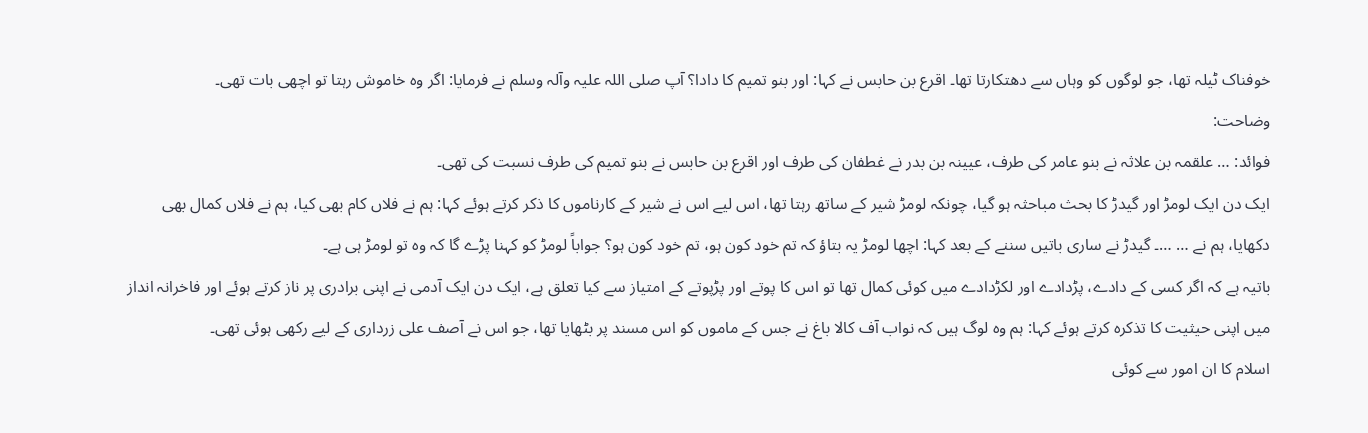خوفناک ٹیلہ تھا، جو لوگوں کو وہاں سے دھتکارتا تھا۔ اقرع بن حابس نے کہا: اور بنو تمیم کا دادا؟ آپ صلی اللہ علیہ وآلہ وسلم نے فرمایا: اگر وہ خاموش رہتا تو اچھی بات تھی۔
وضاحت:
فوائد: … علقمہ بن علاثہ نے بنو عامر کی طرف، عیینہ بن بدر نے غطفان کی طرف اور اقرع بن حابس نے بنو تمیم کی طرف نسبت کی تھی۔
ایک دن ایک لومڑ اور گیدڑ کا بحث مباحثہ ہو گیا، چونکہ لومڑ شیر کے ساتھ رہتا تھا، اس لیے اس نے شیر کے کارناموں کا ذکر کرتے ہوئے کہا: ہم نے فلاں کام بھی کیا، ہم نے فلاں کمال بھی دکھایا، ہم نے … …۔ گیدڑ نے ساری باتیں سننے کے بعد کہا: اچھا لومڑ یہ بتاؤ کہ تم خود کون ہو، تم خود کون ہو؟ جواباً لومڑ کو کہنا پڑے گا کہ وہ تو لومڑ ہی ہے۔
باتیہ ہے کہ اگر کسی کے دادے، پڑدادے اور لکڑدادے میں کوئی کمال تھا تو اس کا پوتے اور پڑپوتے کے امتیاز سے کیا تعلق ہے، ایک دن ایک آدمی نے اپنی برادری پر ناز کرتے ہوئے اور فاخرانہ انداز میں اپنی حیثیت کا تذکرہ کرتے ہوئے کہا: ہم وہ لوگ ہیں کہ نواب آف کالا باغ نے جس کے ماموں کو اس مسند پر بٹھایا تھا، جو اس نے آصف علی زرداری کے لیے رکھی ہوئی تھی۔
اسلام کا ان امور سے کوئی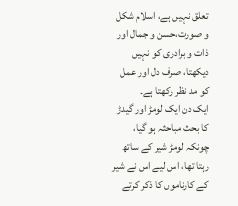تعلق نہیں ہے، اسلام شکل و صورت،حسن و جمال اور ذات و برادری کو نہیں دیکھتا، صرف دل اور عمل کو مد نظر رکھتا ہے۔
ایک دن ایک لومڑ اور گیدڑ کا بحث مباحثہ ہو گیا، چونکہ لومڑ شیر کے ساتھ رہتا تھا، اس لیے اس نے شیر کے کارناموں کا ذکر کرتے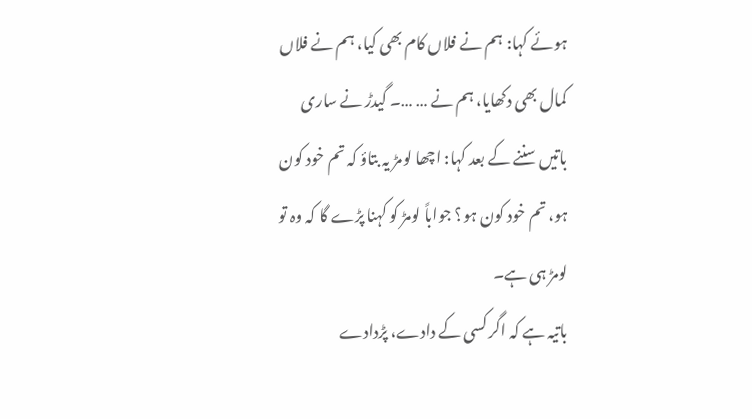ہوئے کہا: ہم نے فلاں کام بھی کیا، ہم نے فلاں کمال بھی دکھایا، ہم نے … …۔ گیدڑ نے ساری باتیں سننے کے بعد کہا: اچھا لومڑ یہ بتاؤ کہ تم خود کون ہو، تم خود کون ہو؟ جواباً لومڑ کو کہنا پڑے گا کہ وہ تو لومڑ ہی ہے۔
باتیہ ہے کہ اگر کسی کے دادے، پڑدادے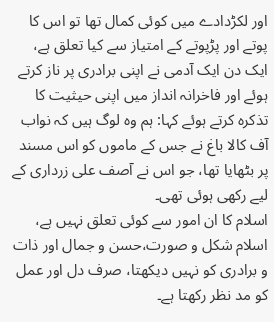اور لکڑدادے میں کوئی کمال تھا تو اس کا پوتے اور پڑپوتے کے امتیاز سے کیا تعلق ہے، ایک دن ایک آدمی نے اپنی برادری پر ناز کرتے ہوئے اور فاخرانہ انداز میں اپنی حیثیت کا تذکرہ کرتے ہوئے کہا: ہم وہ لوگ ہیں کہ نواب آف کالا باغ نے جس کے ماموں کو اس مسند پر بٹھایا تھا، جو اس نے آصف علی زرداری کے لیے رکھی ہوئی تھی۔
اسلام کا ان امور سے کوئی تعلق نہیں ہے، اسلام شکل و صورت،حسن و جمال اور ذات و برادری کو نہیں دیکھتا، صرف دل اور عمل کو مد نظر رکھتا ہے۔